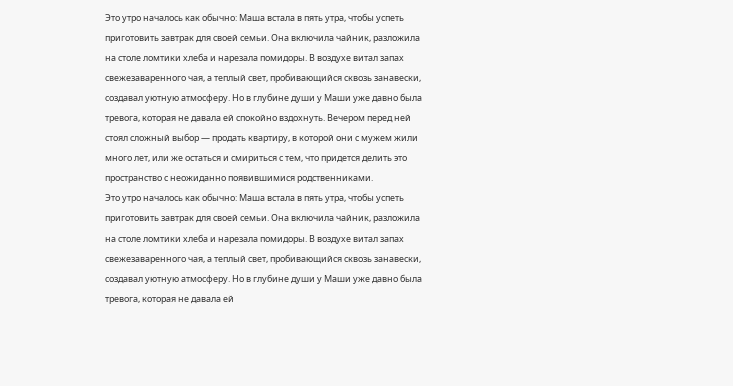Это утро началось как обычно: Маша встала в пять утра, чтобы успеть приготовить завтрак для своей семьи. Она включила чайник, разложила на столе ломтики хлеба и нарезала помидоры. В воздухе витал запах свежезаваренного чая, а теплый свет, пробивающийся сквозь занавески, создавал уютную атмосферу. Но в глубине души у Маши уже давно была тревога, которая не давала ей спокойно вздохнуть. Вечером перед ней стоял сложный выбор — продать квартиру, в которой они с мужем жили много лет, или же остаться и смириться с тем, что придется делить это пространство с неожиданно появившимися родственниками.
Это утро началось как обычно: Маша встала в пять утра, чтобы успеть приготовить завтрак для своей семьи. Она включила чайник, разложила на столе ломтики хлеба и нарезала помидоры. В воздухе витал запах свежезаваренного чая, а теплый свет, пробивающийся сквозь занавески, создавал уютную атмосферу. Но в глубине души у Маши уже давно была тревога, которая не давала ей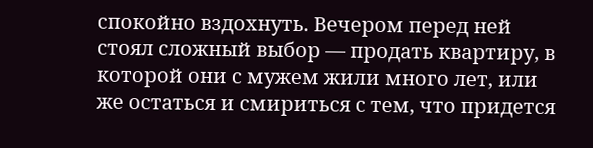спокойно вздохнуть. Вечером перед ней стоял сложный выбор — продать квартиру, в которой они с мужем жили много лет, или же остаться и смириться с тем, что придется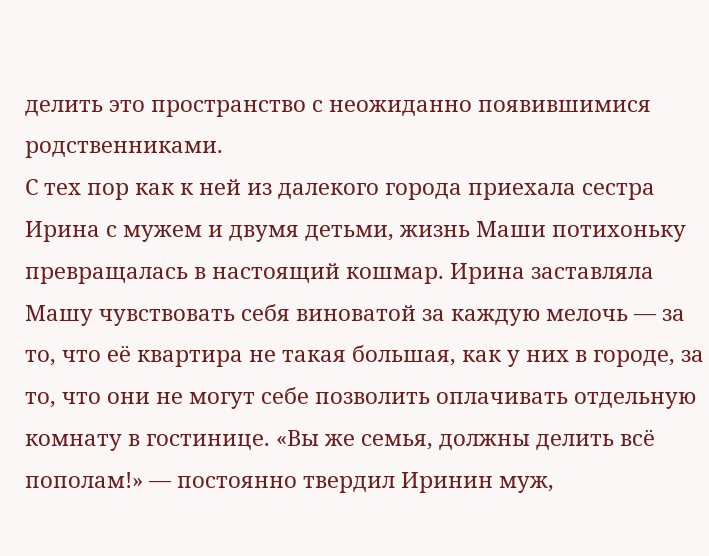делить это пространство с неожиданно появившимися родственниками.
С тех пор как к ней из далекого города приехала сестра Ирина с мужем и двумя детьми, жизнь Маши потихоньку превращалась в настоящий кошмар. Ирина заставляла Машу чувствовать себя виноватой за каждую мелочь — за то, что её квартира не такая большая, как у них в городе, за то, что они не могут себе позволить оплачивать отдельную комнату в гостинице. «Вы же семья, должны делить всё пополам!» — постоянно твердил Иринин муж,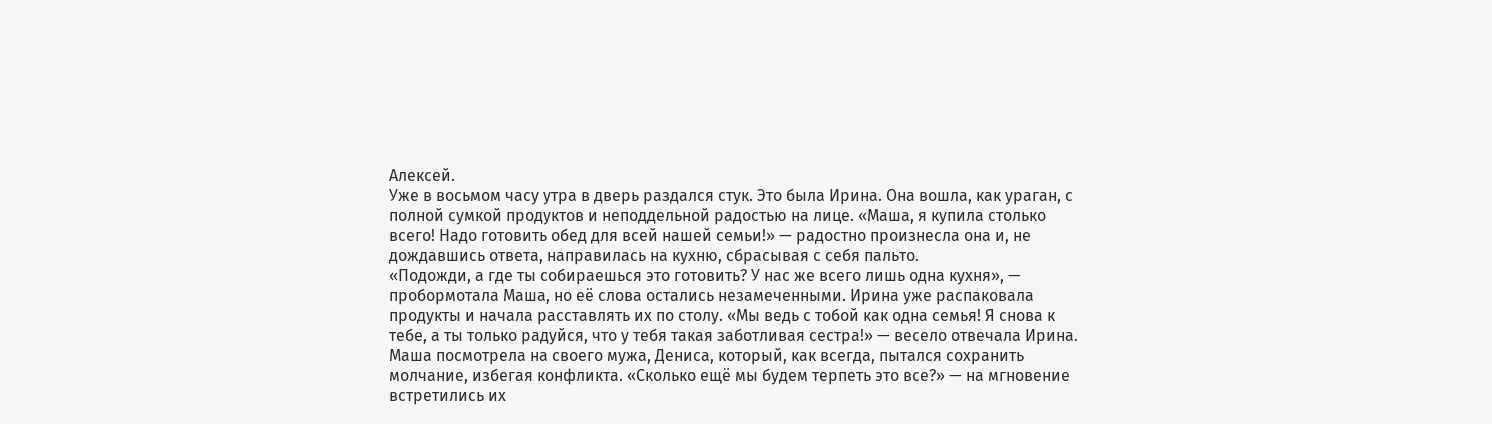Алексей.
Уже в восьмом часу утра в дверь раздался стук. Это была Ирина. Она вошла, как ураган, с полной сумкой продуктов и неподдельной радостью на лице. «Маша, я купила столько всего! Надо готовить обед для всей нашей семьи!» — радостно произнесла она и, не дождавшись ответа, направилась на кухню, сбрасывая с себя пальто.
«Подожди, а где ты собираешься это готовить? У нас же всего лишь одна кухня», — пробормотала Маша, но её слова остались незамеченными. Ирина уже распаковала продукты и начала расставлять их по столу. «Мы ведь с тобой как одна семья! Я снова к тебе, а ты только радуйся, что у тебя такая заботливая сестра!» — весело отвечала Ирина.
Маша посмотрела на своего мужа, Дениса, который, как всегда, пытался сохранить молчание, избегая конфликта. «Сколько ещё мы будем терпеть это все?» — на мгновение встретились их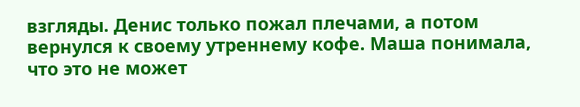взгляды. Денис только пожал плечами, а потом вернулся к своему утреннему кофе. Маша понимала, что это не может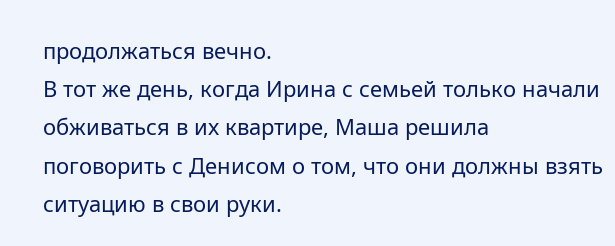продолжаться вечно.
В тот же день, когда Ирина с семьей только начали обживаться в их квартире, Маша решила поговорить с Денисом о том, что они должны взять ситуацию в свои руки.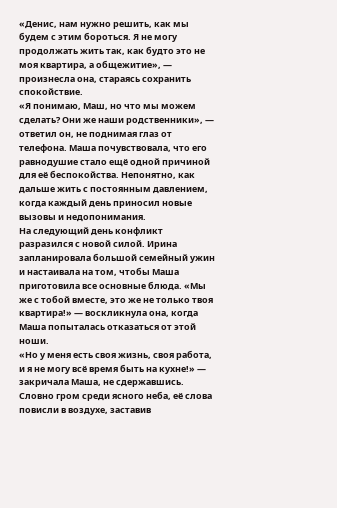«Денис, нам нужно решить, как мы будем с этим бороться. Я не могу продолжать жить так, как будто это не моя квартира, а общежитие», — произнесла она, стараясь сохранить спокойствие.
«Я понимаю, Маш, но что мы можем сделать? Они же наши родственники», — ответил он, не поднимая глаз от телефона. Маша почувствовала, что его равнодушие стало ещё одной причиной для её беспокойства. Непонятно, как дальше жить с постоянным давлением, когда каждый день приносил новые вызовы и недопонимания.
На следующий день конфликт разразился с новой силой. Ирина запланировала большой семейный ужин и настаивала на том, чтобы Маша приготовила все основные блюда. «Мы же с тобой вместе, это же не только твоя квартира!» — воскликнула она, когда Маша попыталась отказаться от этой ноши.
«Но у меня есть своя жизнь, своя работа, и я не могу всё время быть на кухне!» — закричала Маша, не сдержавшись. Словно гром среди ясного неба, её слова повисли в воздухе, заставив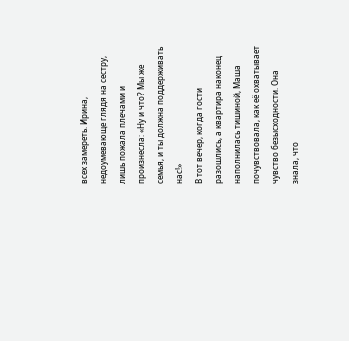всех замереть. Ирина, недоумевающе глядя на сестру, лишь пожала плечами и произнесла: «Ну и что? Мы же семья, и ты должна поддерживать нас!»
В тот вечер, когда гости разошлись, а квартира наконец наполнилась тишиной, Маша почувствовала, как её охватывает чувство безысходности. Она знала, что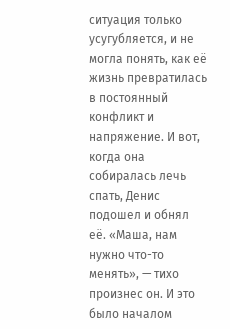ситуация только усугубляется, и не могла понять, как её жизнь превратилась в постоянный конфликт и напряжение. И вот, когда она собиралась лечь спать, Денис подошел и обнял её. «Маша, нам нужно что-то менять», — тихо произнес он. И это было началом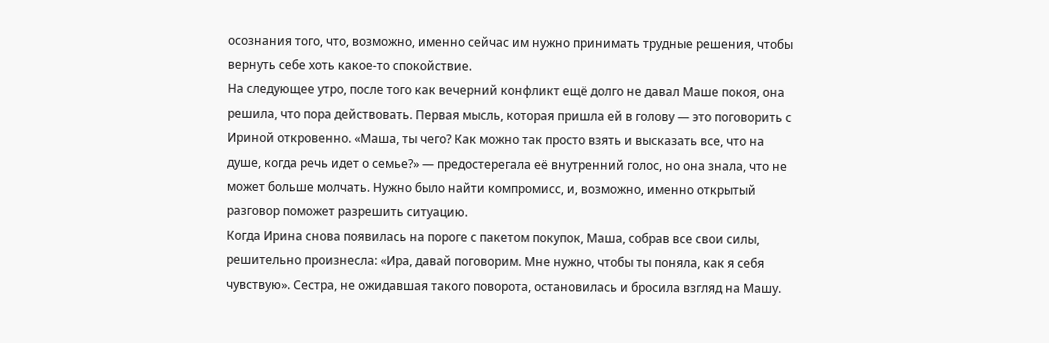осознания того, что, возможно, именно сейчас им нужно принимать трудные решения, чтобы вернуть себе хоть какое-то спокойствие.
На следующее утро, после того как вечерний конфликт ещё долго не давал Маше покоя, она решила, что пора действовать. Первая мысль, которая пришла ей в голову — это поговорить с Ириной откровенно. «Маша, ты чего? Как можно так просто взять и высказать все, что на душе, когда речь идет о семье?» — предостерегала её внутренний голос, но она знала, что не может больше молчать. Нужно было найти компромисс, и, возможно, именно открытый разговор поможет разрешить ситуацию.
Когда Ирина снова появилась на пороге с пакетом покупок, Маша, собрав все свои силы, решительно произнесла: «Ира, давай поговорим. Мне нужно, чтобы ты поняла, как я себя чувствую». Сестра, не ожидавшая такого поворота, остановилась и бросила взгляд на Машу.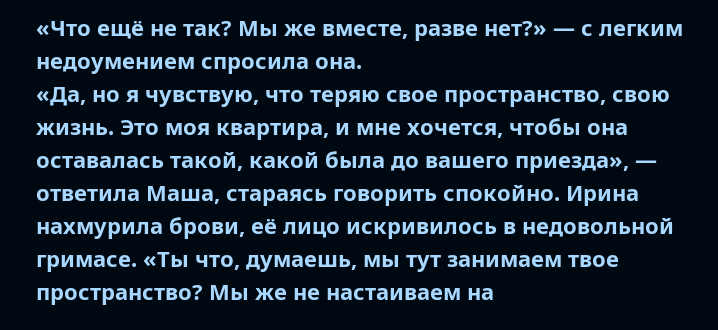«Что ещё не так? Мы же вместе, разве нет?» — с легким недоумением спросила она.
«Да, но я чувствую, что теряю свое пространство, свою жизнь. Это моя квартира, и мне хочется, чтобы она оставалась такой, какой была до вашего приезда», — ответила Маша, стараясь говорить спокойно. Ирина нахмурила брови, её лицо искривилось в недовольной гримасе. «Ты что, думаешь, мы тут занимаем твое пространство? Мы же не настаиваем на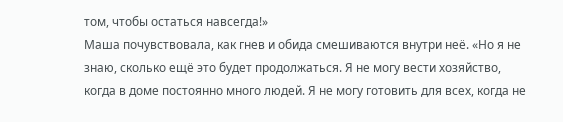том, чтобы остаться навсегда!»
Маша почувствовала, как гнев и обида смешиваются внутри неё. «Но я не знаю, сколько ещё это будет продолжаться. Я не могу вести хозяйство, когда в доме постоянно много людей. Я не могу готовить для всех, когда не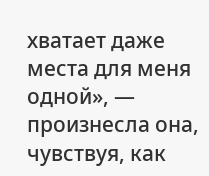хватает даже места для меня одной», — произнесла она, чувствуя, как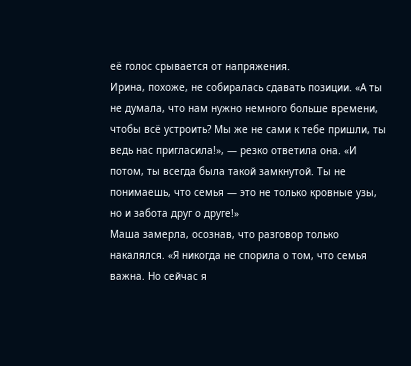её голос срывается от напряжения.
Ирина, похоже, не собиралась сдавать позиции. «А ты не думала, что нам нужно немного больше времени, чтобы всё устроить? Мы же не сами к тебе пришли, ты ведь нас пригласила!», — резко ответила она. «И потом, ты всегда была такой замкнутой. Ты не понимаешь, что семья — это не только кровные узы, но и забота друг о друге!»
Маша замерла, осознав, что разговор только накалялся. «Я никогда не спорила о том, что семья важна. Но сейчас я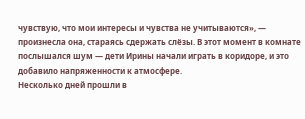чувствую, что мои интересы и чувства не учитываются», — произнесла она, стараясь сдержать слёзы. В этот момент в комнате послышался шум — дети Ирины начали играть в коридоре, и это добавило напряженности к атмосфере.
Несколько дней прошли в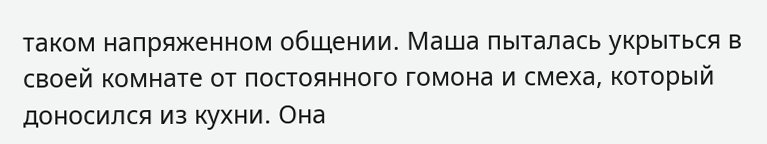таком напряженном общении. Маша пыталась укрыться в своей комнате от постоянного гомона и смеха, который доносился из кухни. Она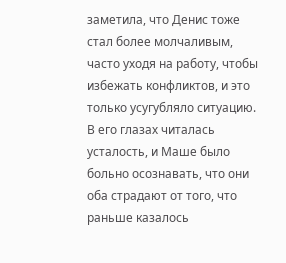заметила, что Денис тоже стал более молчаливым, часто уходя на работу, чтобы избежать конфликтов, и это только усугубляло ситуацию. В его глазах читалась усталость, и Маше было больно осознавать, что они оба страдают от того, что раньше казалось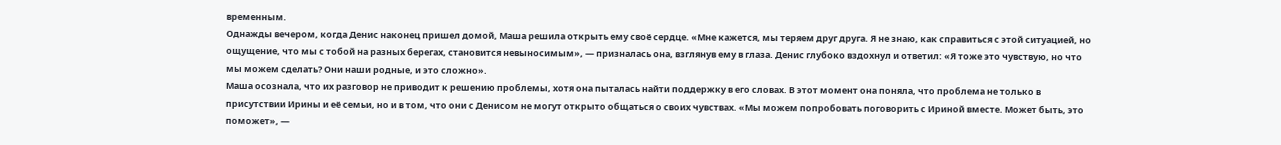временным.
Однажды вечером, когда Денис наконец пришел домой, Маша решила открыть ему своё сердце. «Мне кажется, мы теряем друг друга. Я не знаю, как справиться с этой ситуацией, но ощущение, что мы с тобой на разных берегах, становится невыносимым», — призналась она, взглянув ему в глаза. Денис глубоко вздохнул и ответил: «Я тоже это чувствую, но что мы можем сделать? Они наши родные, и это сложно».
Маша осознала, что их разговор не приводит к решению проблемы, хотя она пыталась найти поддержку в его словах. В этот момент она поняла, что проблема не только в присутствии Ирины и её семьи, но и в том, что они с Денисом не могут открыто общаться о своих чувствах. «Мы можем попробовать поговорить с Ириной вместе. Может быть, это поможет», —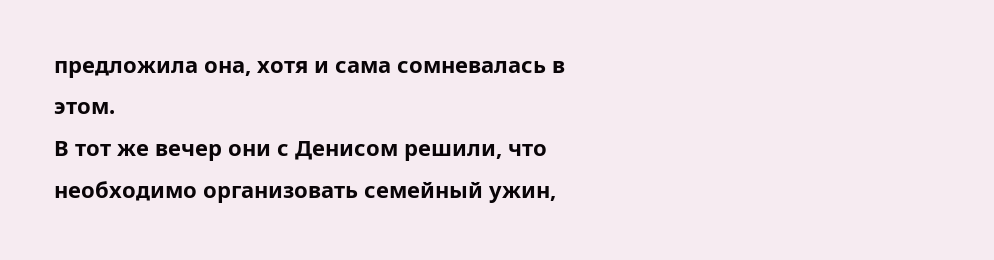предложила она, хотя и сама сомневалась в этом.
В тот же вечер они с Денисом решили, что необходимо организовать семейный ужин,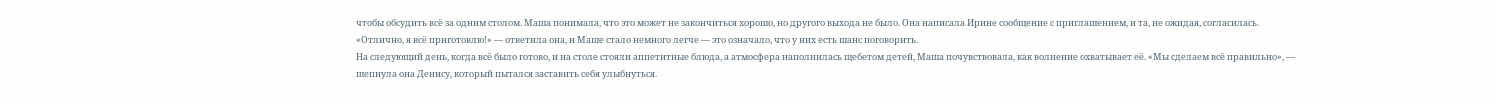чтобы обсудить всё за одним столом. Маша понимала, что это может не закончиться хорошо, но другого выхода не было. Она написала Ирине сообщение с приглашением, и та, не ожидая, согласилась. «Отлично, я всё приготовлю!» — ответила она, и Маше стало немного легче — это означало, что у них есть шанс поговорить.
На следующий день, когда всё было готово, и на столе стояли аппетитные блюда, а атмосфера наполнилась щебетом детей, Маша почувствовала, как волнение охватывает её. «Мы сделаем всё правильно», — шепнула она Денису, который пытался заставить себя улыбнуться.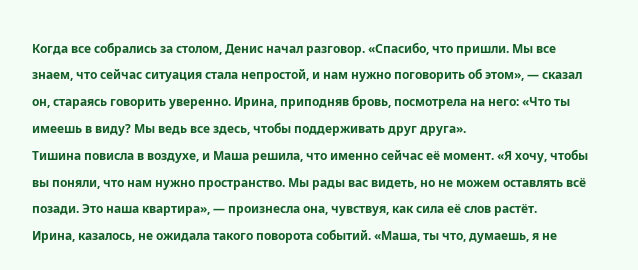Когда все собрались за столом, Денис начал разговор. «Спасибо, что пришли. Мы все знаем, что сейчас ситуация стала непростой, и нам нужно поговорить об этом», — сказал он, стараясь говорить уверенно. Ирина, приподняв бровь, посмотрела на него: «Что ты имеешь в виду? Мы ведь все здесь, чтобы поддерживать друг друга».
Тишина повисла в воздухе, и Маша решила, что именно сейчас её момент. «Я хочу, чтобы вы поняли, что нам нужно пространство. Мы рады вас видеть, но не можем оставлять всё позади. Это наша квартира», — произнесла она, чувствуя, как сила её слов растёт.
Ирина, казалось, не ожидала такого поворота событий. «Маша, ты что, думаешь, я не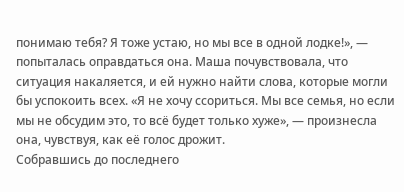понимаю тебя? Я тоже устаю, но мы все в одной лодке!», — попыталась оправдаться она. Маша почувствовала, что ситуация накаляется, и ей нужно найти слова, которые могли бы успокоить всех. «Я не хочу ссориться. Мы все семья, но если мы не обсудим это, то всё будет только хуже», — произнесла она, чувствуя, как её голос дрожит.
Собравшись до последнего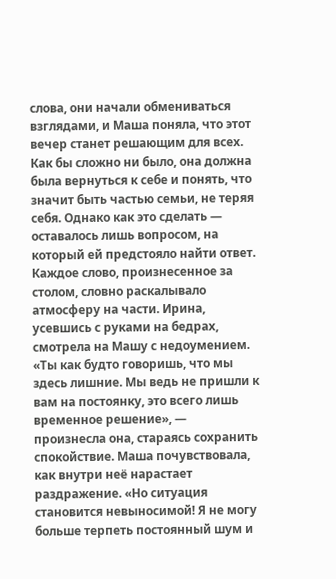слова, они начали обмениваться взглядами, и Маша поняла, что этот вечер станет решающим для всех. Как бы сложно ни было, она должна была вернуться к себе и понять, что значит быть частью семьи, не теряя себя. Однако как это сделать — оставалось лишь вопросом, на который ей предстояло найти ответ.
Каждое слово, произнесенное за столом, словно раскалывало атмосферу на части. Ирина, усевшись с руками на бедрах, смотрела на Машу с недоумением. «Ты как будто говоришь, что мы здесь лишние. Мы ведь не пришли к вам на постоянку, это всего лишь временное решение», — произнесла она, стараясь сохранить спокойствие. Маша почувствовала, как внутри неё нарастает раздражение. «Но ситуация становится невыносимой! Я не могу больше терпеть постоянный шум и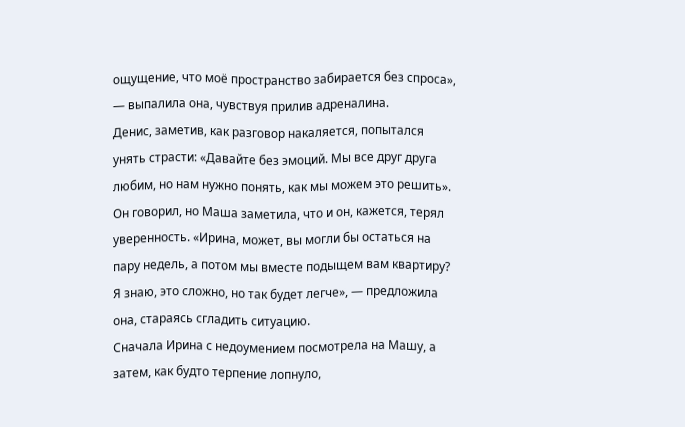ощущение, что моё пространство забирается без спроса», — выпалила она, чувствуя прилив адреналина.
Денис, заметив, как разговор накаляется, попытался унять страсти: «Давайте без эмоций. Мы все друг друга любим, но нам нужно понять, как мы можем это решить». Он говорил, но Маша заметила, что и он, кажется, терял уверенность. «Ирина, может, вы могли бы остаться на пару недель, а потом мы вместе подыщем вам квартиру? Я знаю, это сложно, но так будет легче», — предложила она, стараясь сгладить ситуацию.
Сначала Ирина с недоумением посмотрела на Машу, а затем, как будто терпение лопнуло,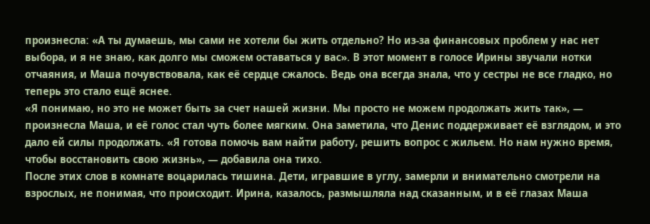произнесла: «А ты думаешь, мы сами не хотели бы жить отдельно? Но из-за финансовых проблем у нас нет выбора, и я не знаю, как долго мы сможем оставаться у вас». В этот момент в голосе Ирины звучали нотки отчаяния, и Маша почувствовала, как её сердце сжалось. Ведь она всегда знала, что у сестры не все гладко, но теперь это стало ещё яснее.
«Я понимаю, но это не может быть за счет нашей жизни. Мы просто не можем продолжать жить так», — произнесла Маша, и её голос стал чуть более мягким. Она заметила, что Денис поддерживает её взглядом, и это дало ей силы продолжать. «Я готова помочь вам найти работу, решить вопрос с жильем. Но нам нужно время, чтобы восстановить свою жизнь», — добавила она тихо.
После этих слов в комнате воцарилась тишина. Дети, игравшие в углу, замерли и внимательно смотрели на взрослых, не понимая, что происходит. Ирина, казалось, размышляла над сказанным, и в её глазах Маша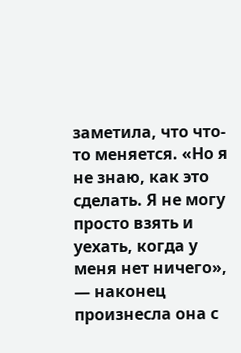заметила, что что-то меняется. «Но я не знаю, как это сделать. Я не могу просто взять и уехать, когда у меня нет ничего», — наконец произнесла она с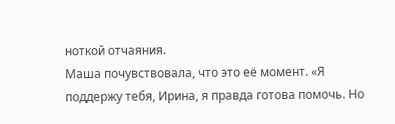ноткой отчаяния.
Маша почувствовала, что это её момент. «Я поддержу тебя, Ирина, я правда готова помочь. Но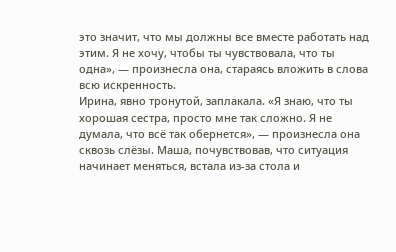это значит, что мы должны все вместе работать над этим. Я не хочу, чтобы ты чувствовала, что ты одна», — произнесла она, стараясь вложить в слова всю искренность.
Ирина, явно тронутой, заплакала. «Я знаю, что ты хорошая сестра, просто мне так сложно. Я не думала, что всё так обернется», — произнесла она сквозь слёзы. Маша, почувствовав, что ситуация начинает меняться, встала из-за стола и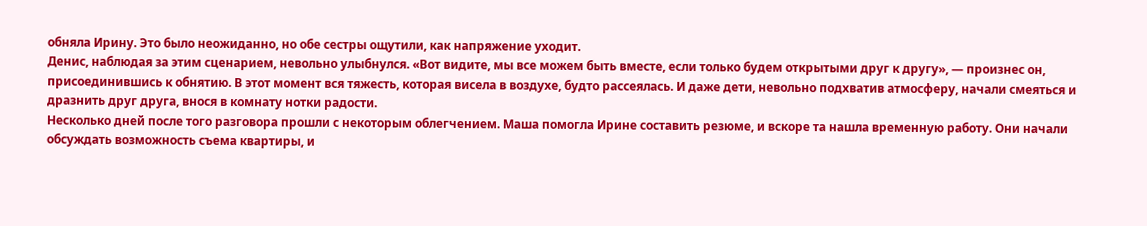обняла Ирину. Это было неожиданно, но обе сестры ощутили, как напряжение уходит.
Денис, наблюдая за этим сценарием, невольно улыбнулся. «Вот видите, мы все можем быть вместе, если только будем открытыми друг к другу», — произнес он, присоединившись к обнятию. В этот момент вся тяжесть, которая висела в воздухе, будто рассеялась. И даже дети, невольно подхватив атмосферу, начали смеяться и дразнить друг друга, внося в комнату нотки радости.
Несколько дней после того разговора прошли с некоторым облегчением. Маша помогла Ирине составить резюме, и вскоре та нашла временную работу. Они начали обсуждать возможность съема квартиры, и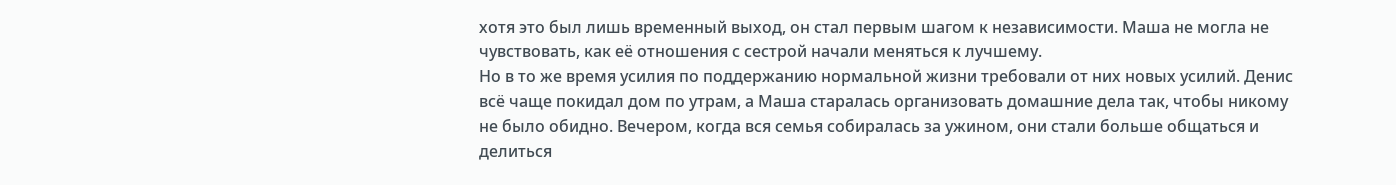хотя это был лишь временный выход, он стал первым шагом к независимости. Маша не могла не чувствовать, как её отношения с сестрой начали меняться к лучшему.
Но в то же время усилия по поддержанию нормальной жизни требовали от них новых усилий. Денис всё чаще покидал дом по утрам, а Маша старалась организовать домашние дела так, чтобы никому не было обидно. Вечером, когда вся семья собиралась за ужином, они стали больше общаться и делиться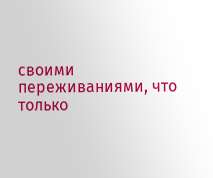своими переживаниями, что только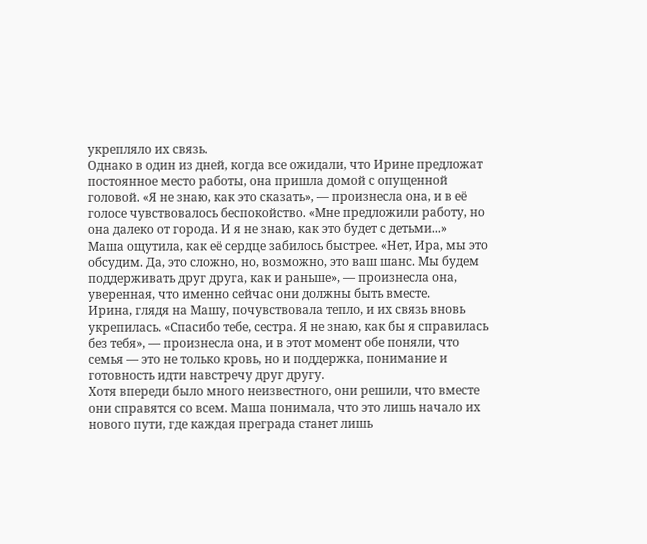укрепляло их связь.
Однако в один из дней, когда все ожидали, что Ирине предложат постоянное место работы, она пришла домой с опущенной головой. «Я не знаю, как это сказать», — произнесла она, и в её голосе чувствовалось беспокойство. «Мне предложили работу, но она далеко от города. И я не знаю, как это будет с детьми...»
Маша ощутила, как её сердце забилось быстрее. «Нет, Ира, мы это обсудим. Да, это сложно, но, возможно, это ваш шанс. Мы будем поддерживать друг друга, как и раньше», — произнесла она, уверенная, что именно сейчас они должны быть вместе.
Ирина, глядя на Машу, почувствовала тепло, и их связь вновь укрепилась. «Спасибо тебе, сестра. Я не знаю, как бы я справилась без тебя», — произнесла она, и в этот момент обе поняли, что семья — это не только кровь, но и поддержка, понимание и готовность идти навстречу друг другу.
Хотя впереди было много неизвестного, они решили, что вместе они справятся со всем. Маша понимала, что это лишь начало их нового пути, где каждая преграда станет лишь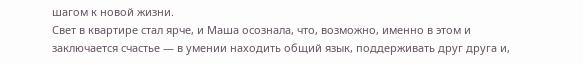шагом к новой жизни.
Свет в квартире стал ярче, и Маша осознала, что, возможно, именно в этом и заключается счастье — в умении находить общий язык, поддерживать друг друга и,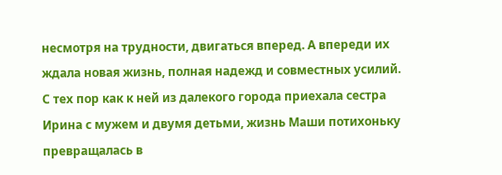несмотря на трудности, двигаться вперед. А впереди их ждала новая жизнь, полная надежд и совместных усилий.
С тех пор как к ней из далекого города приехала сестра Ирина с мужем и двумя детьми, жизнь Маши потихоньку превращалась в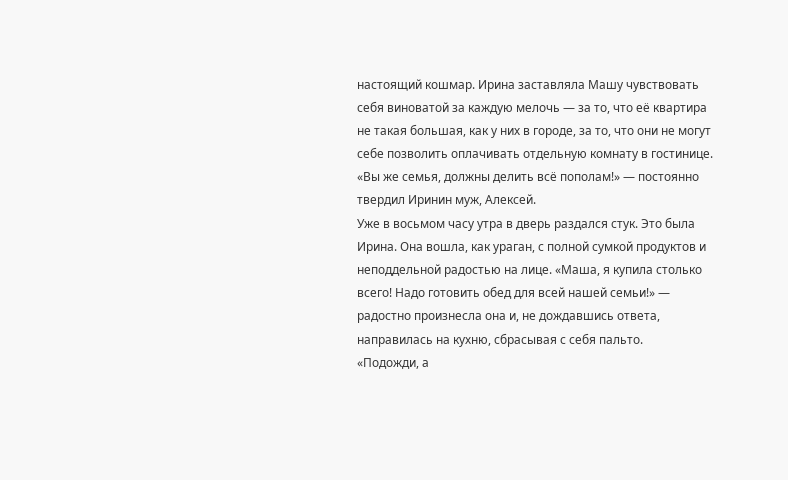настоящий кошмар. Ирина заставляла Машу чувствовать себя виноватой за каждую мелочь — за то, что её квартира не такая большая, как у них в городе, за то, что они не могут себе позволить оплачивать отдельную комнату в гостинице. «Вы же семья, должны делить всё пополам!» — постоянно твердил Иринин муж, Алексей.
Уже в восьмом часу утра в дверь раздался стук. Это была Ирина. Она вошла, как ураган, с полной сумкой продуктов и неподдельной радостью на лице. «Маша, я купила столько всего! Надо готовить обед для всей нашей семьи!» — радостно произнесла она и, не дождавшись ответа, направилась на кухню, сбрасывая с себя пальто.
«Подожди, а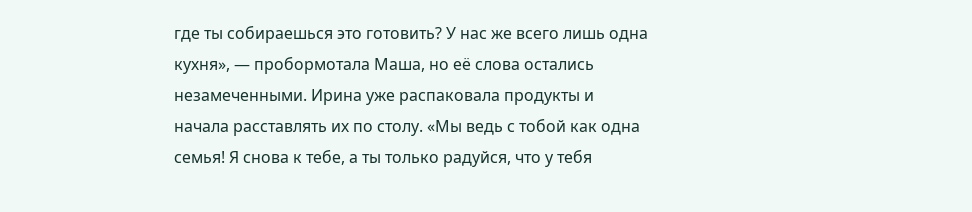где ты собираешься это готовить? У нас же всего лишь одна кухня», — пробормотала Маша, но её слова остались незамеченными. Ирина уже распаковала продукты и начала расставлять их по столу. «Мы ведь с тобой как одна семья! Я снова к тебе, а ты только радуйся, что у тебя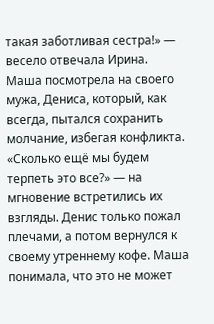такая заботливая сестра!» — весело отвечала Ирина.
Маша посмотрела на своего мужа, Дениса, который, как всегда, пытался сохранить молчание, избегая конфликта. «Сколько ещё мы будем терпеть это все?» — на мгновение встретились их взгляды. Денис только пожал плечами, а потом вернулся к своему утреннему кофе. Маша понимала, что это не может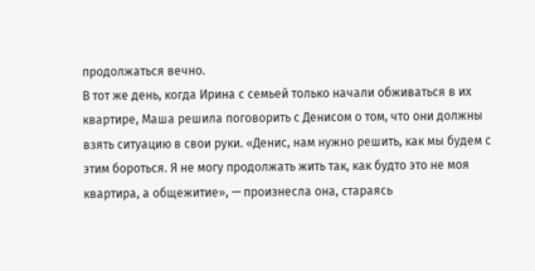продолжаться вечно.
В тот же день, когда Ирина с семьей только начали обживаться в их квартире, Маша решила поговорить с Денисом о том, что они должны взять ситуацию в свои руки. «Денис, нам нужно решить, как мы будем с этим бороться. Я не могу продолжать жить так, как будто это не моя квартира, а общежитие», — произнесла она, стараясь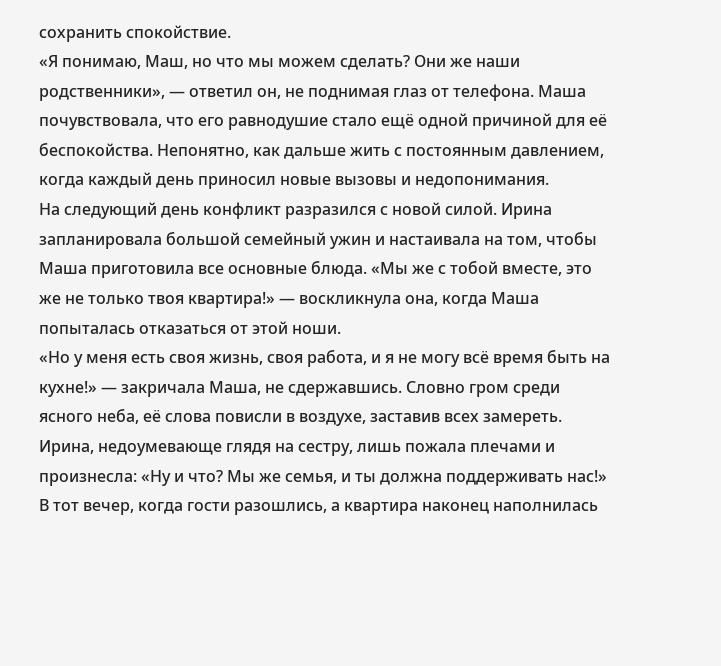сохранить спокойствие.
«Я понимаю, Маш, но что мы можем сделать? Они же наши родственники», — ответил он, не поднимая глаз от телефона. Маша почувствовала, что его равнодушие стало ещё одной причиной для её беспокойства. Непонятно, как дальше жить с постоянным давлением, когда каждый день приносил новые вызовы и недопонимания.
На следующий день конфликт разразился с новой силой. Ирина запланировала большой семейный ужин и настаивала на том, чтобы Маша приготовила все основные блюда. «Мы же с тобой вместе, это же не только твоя квартира!» — воскликнула она, когда Маша попыталась отказаться от этой ноши.
«Но у меня есть своя жизнь, своя работа, и я не могу всё время быть на кухне!» — закричала Маша, не сдержавшись. Словно гром среди ясного неба, её слова повисли в воздухе, заставив всех замереть. Ирина, недоумевающе глядя на сестру, лишь пожала плечами и произнесла: «Ну и что? Мы же семья, и ты должна поддерживать нас!»
В тот вечер, когда гости разошлись, а квартира наконец наполнилась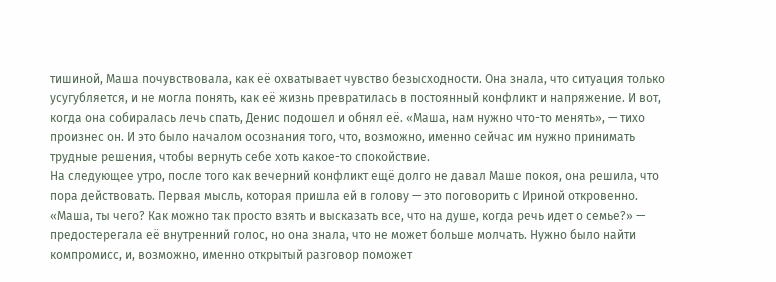тишиной, Маша почувствовала, как её охватывает чувство безысходности. Она знала, что ситуация только усугубляется, и не могла понять, как её жизнь превратилась в постоянный конфликт и напряжение. И вот, когда она собиралась лечь спать, Денис подошел и обнял её. «Маша, нам нужно что-то менять», — тихо произнес он. И это было началом осознания того, что, возможно, именно сейчас им нужно принимать трудные решения, чтобы вернуть себе хоть какое-то спокойствие.
На следующее утро, после того как вечерний конфликт ещё долго не давал Маше покоя, она решила, что пора действовать. Первая мысль, которая пришла ей в голову — это поговорить с Ириной откровенно. «Маша, ты чего? Как можно так просто взять и высказать все, что на душе, когда речь идет о семье?» — предостерегала её внутренний голос, но она знала, что не может больше молчать. Нужно было найти компромисс, и, возможно, именно открытый разговор поможет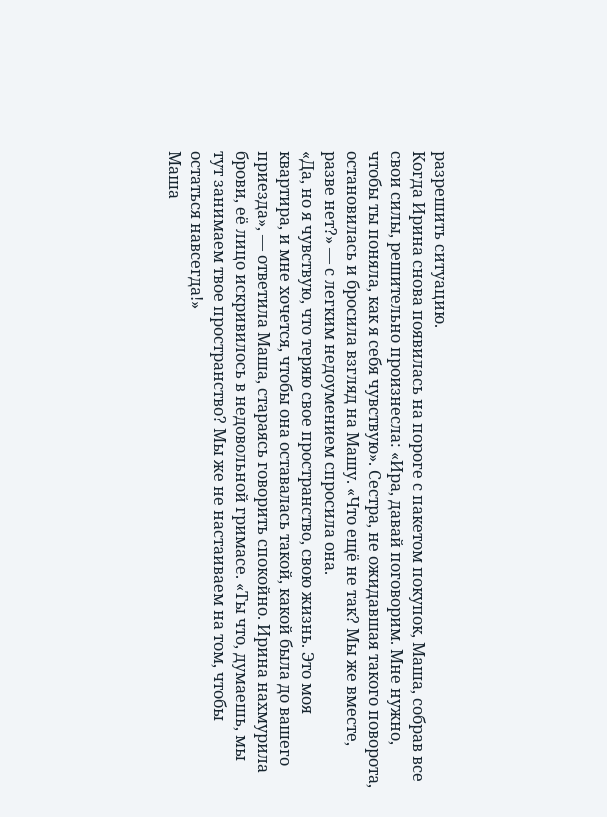разрешить ситуацию.
Когда Ирина снова появилась на пороге с пакетом покупок, Маша, собрав все свои силы, решительно произнесла: «Ира, давай поговорим. Мне нужно, чтобы ты поняла, как я себя чувствую». Сестра, не ожидавшая такого поворота, остановилась и бросила взгляд на Машу. «Что ещё не так? Мы же вместе, разве нет?» — с легким недоумением спросила она.
«Да, но я чувствую, что теряю свое пространство, свою жизнь. Это моя квартира, и мне хочется, чтобы она оставалась такой, какой была до вашего приезда», — ответила Маша, стараясь говорить спокойно. Ирина нахмурила брови, её лицо искривилось в недовольной гримасе. «Ты что, думаешь, мы тут занимаем твое пространство? Мы же не настаиваем на том, чтобы остаться навсегда!»
Маша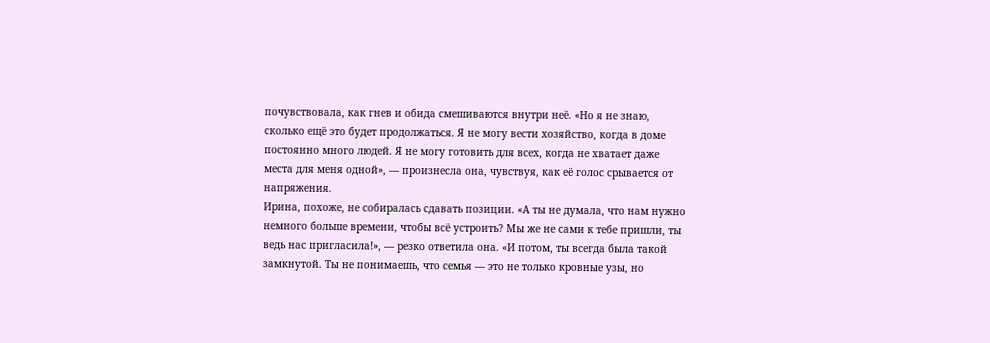почувствовала, как гнев и обида смешиваются внутри неё. «Но я не знаю, сколько ещё это будет продолжаться. Я не могу вести хозяйство, когда в доме постоянно много людей. Я не могу готовить для всех, когда не хватает даже места для меня одной», — произнесла она, чувствуя, как её голос срывается от напряжения.
Ирина, похоже, не собиралась сдавать позиции. «А ты не думала, что нам нужно немного больше времени, чтобы всё устроить? Мы же не сами к тебе пришли, ты ведь нас пригласила!», — резко ответила она. «И потом, ты всегда была такой замкнутой. Ты не понимаешь, что семья — это не только кровные узы, но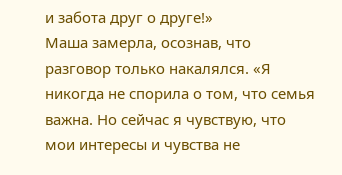и забота друг о друге!»
Маша замерла, осознав, что разговор только накалялся. «Я никогда не спорила о том, что семья важна. Но сейчас я чувствую, что мои интересы и чувства не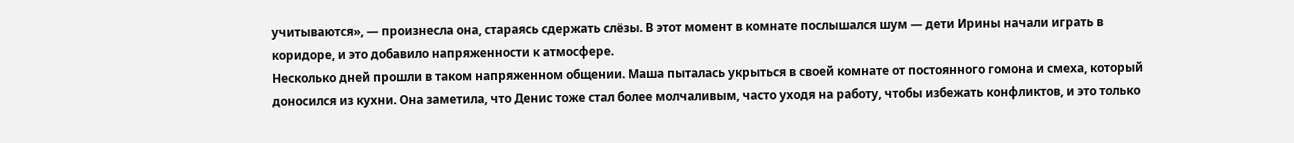учитываются», — произнесла она, стараясь сдержать слёзы. В этот момент в комнате послышался шум — дети Ирины начали играть в коридоре, и это добавило напряженности к атмосфере.
Несколько дней прошли в таком напряженном общении. Маша пыталась укрыться в своей комнате от постоянного гомона и смеха, который доносился из кухни. Она заметила, что Денис тоже стал более молчаливым, часто уходя на работу, чтобы избежать конфликтов, и это только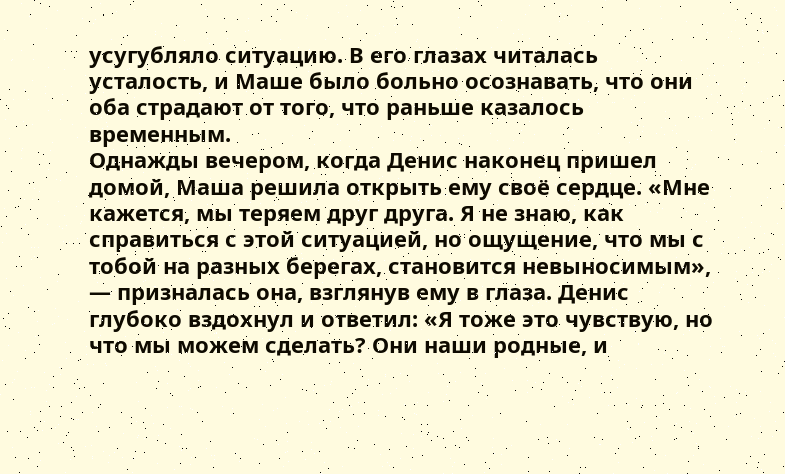усугубляло ситуацию. В его глазах читалась усталость, и Маше было больно осознавать, что они оба страдают от того, что раньше казалось временным.
Однажды вечером, когда Денис наконец пришел домой, Маша решила открыть ему своё сердце. «Мне кажется, мы теряем друг друга. Я не знаю, как справиться с этой ситуацией, но ощущение, что мы с тобой на разных берегах, становится невыносимым», — призналась она, взглянув ему в глаза. Денис глубоко вздохнул и ответил: «Я тоже это чувствую, но что мы можем сделать? Они наши родные, и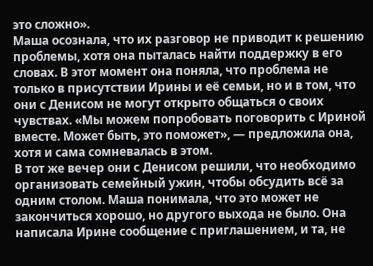это сложно».
Маша осознала, что их разговор не приводит к решению проблемы, хотя она пыталась найти поддержку в его словах. В этот момент она поняла, что проблема не только в присутствии Ирины и её семьи, но и в том, что они с Денисом не могут открыто общаться о своих чувствах. «Мы можем попробовать поговорить с Ириной вместе. Может быть, это поможет», — предложила она, хотя и сама сомневалась в этом.
В тот же вечер они с Денисом решили, что необходимо организовать семейный ужин, чтобы обсудить всё за одним столом. Маша понимала, что это может не закончиться хорошо, но другого выхода не было. Она написала Ирине сообщение с приглашением, и та, не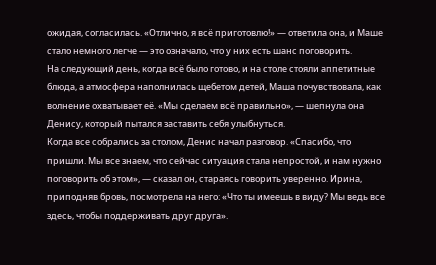ожидая, согласилась. «Отлично, я всё приготовлю!» — ответила она, и Маше стало немного легче — это означало, что у них есть шанс поговорить.
На следующий день, когда всё было готово, и на столе стояли аппетитные блюда, а атмосфера наполнилась щебетом детей, Маша почувствовала, как волнение охватывает её. «Мы сделаем всё правильно», — шепнула она Денису, который пытался заставить себя улыбнуться.
Когда все собрались за столом, Денис начал разговор. «Спасибо, что пришли. Мы все знаем, что сейчас ситуация стала непростой, и нам нужно поговорить об этом», — сказал он, стараясь говорить уверенно. Ирина, приподняв бровь, посмотрела на него: «Что ты имеешь в виду? Мы ведь все здесь, чтобы поддерживать друг друга».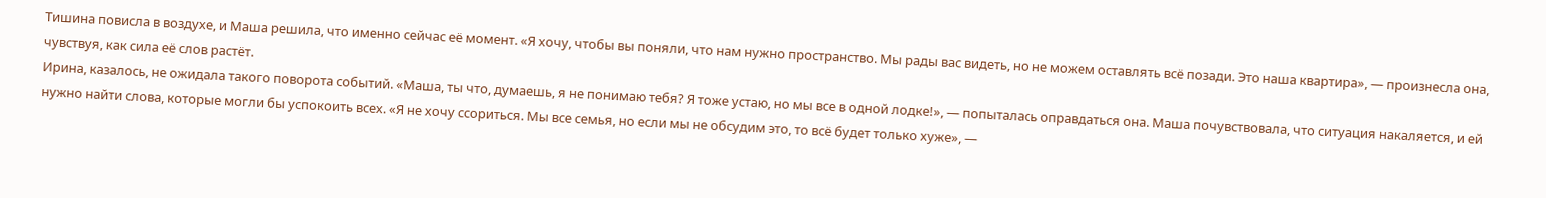Тишина повисла в воздухе, и Маша решила, что именно сейчас её момент. «Я хочу, чтобы вы поняли, что нам нужно пространство. Мы рады вас видеть, но не можем оставлять всё позади. Это наша квартира», — произнесла она, чувствуя, как сила её слов растёт.
Ирина, казалось, не ожидала такого поворота событий. «Маша, ты что, думаешь, я не понимаю тебя? Я тоже устаю, но мы все в одной лодке!», — попыталась оправдаться она. Маша почувствовала, что ситуация накаляется, и ей нужно найти слова, которые могли бы успокоить всех. «Я не хочу ссориться. Мы все семья, но если мы не обсудим это, то всё будет только хуже», —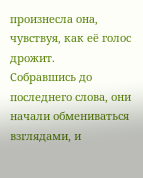произнесла она, чувствуя, как её голос дрожит.
Собравшись до последнего слова, они начали обмениваться взглядами, и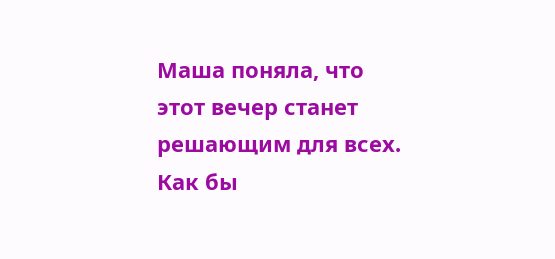Маша поняла, что этот вечер станет решающим для всех. Как бы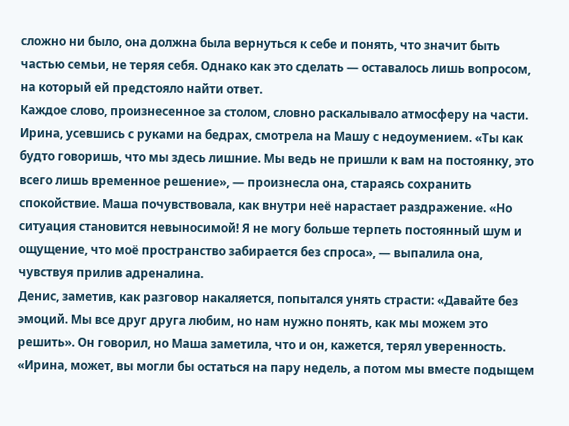сложно ни было, она должна была вернуться к себе и понять, что значит быть частью семьи, не теряя себя. Однако как это сделать — оставалось лишь вопросом, на который ей предстояло найти ответ.
Каждое слово, произнесенное за столом, словно раскалывало атмосферу на части. Ирина, усевшись с руками на бедрах, смотрела на Машу с недоумением. «Ты как будто говоришь, что мы здесь лишние. Мы ведь не пришли к вам на постоянку, это всего лишь временное решение», — произнесла она, стараясь сохранить спокойствие. Маша почувствовала, как внутри неё нарастает раздражение. «Но ситуация становится невыносимой! Я не могу больше терпеть постоянный шум и ощущение, что моё пространство забирается без спроса», — выпалила она, чувствуя прилив адреналина.
Денис, заметив, как разговор накаляется, попытался унять страсти: «Давайте без эмоций. Мы все друг друга любим, но нам нужно понять, как мы можем это решить». Он говорил, но Маша заметила, что и он, кажется, терял уверенность. «Ирина, может, вы могли бы остаться на пару недель, а потом мы вместе подыщем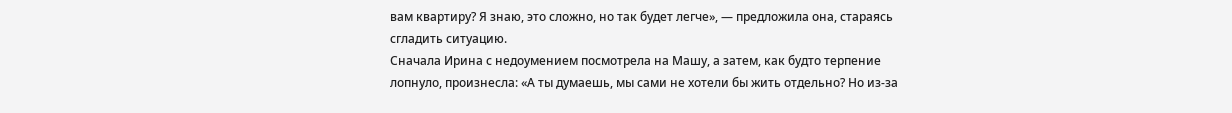вам квартиру? Я знаю, это сложно, но так будет легче», — предложила она, стараясь сгладить ситуацию.
Сначала Ирина с недоумением посмотрела на Машу, а затем, как будто терпение лопнуло, произнесла: «А ты думаешь, мы сами не хотели бы жить отдельно? Но из-за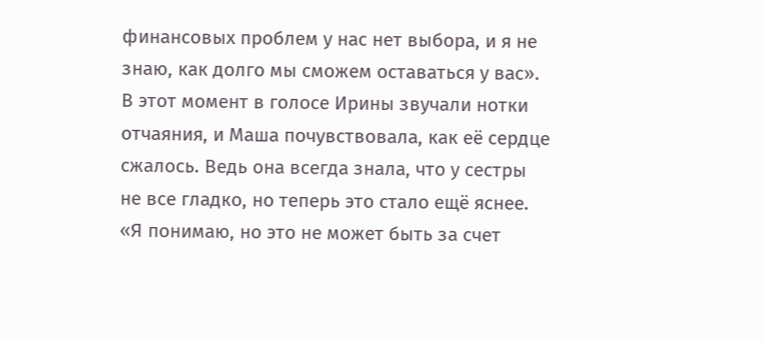финансовых проблем у нас нет выбора, и я не знаю, как долго мы сможем оставаться у вас». В этот момент в голосе Ирины звучали нотки отчаяния, и Маша почувствовала, как её сердце сжалось. Ведь она всегда знала, что у сестры не все гладко, но теперь это стало ещё яснее.
«Я понимаю, но это не может быть за счет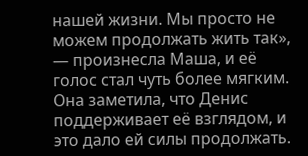нашей жизни. Мы просто не можем продолжать жить так», — произнесла Маша, и её голос стал чуть более мягким. Она заметила, что Денис поддерживает её взглядом, и это дало ей силы продолжать.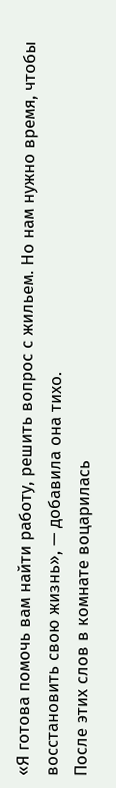«Я готова помочь вам найти работу, решить вопрос с жильем. Но нам нужно время, чтобы восстановить свою жизнь», — добавила она тихо.
После этих слов в комнате воцарилась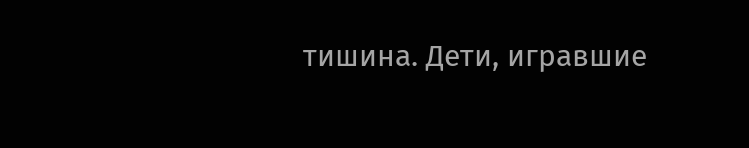тишина. Дети, игравшие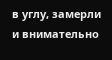в углу, замерли и внимательно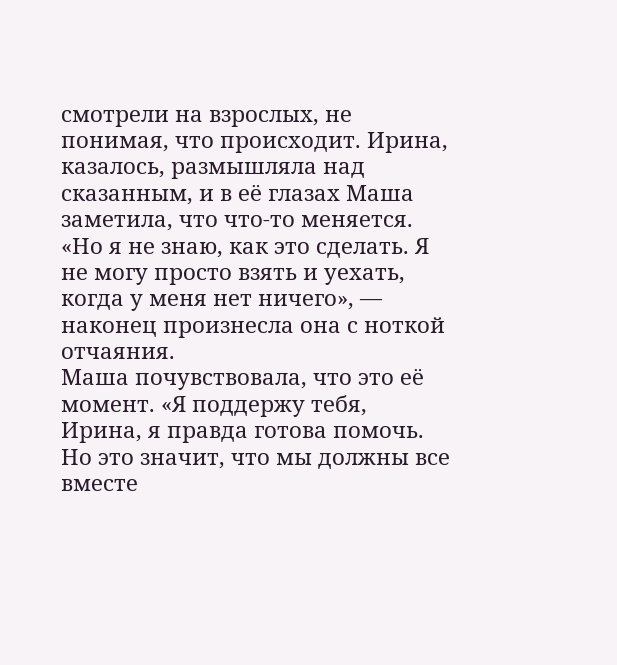смотрели на взрослых, не понимая, что происходит. Ирина, казалось, размышляла над сказанным, и в её глазах Маша заметила, что что-то меняется. «Но я не знаю, как это сделать. Я не могу просто взять и уехать, когда у меня нет ничего», — наконец произнесла она с ноткой отчаяния.
Маша почувствовала, что это её момент. «Я поддержу тебя, Ирина, я правда готова помочь. Но это значит, что мы должны все вместе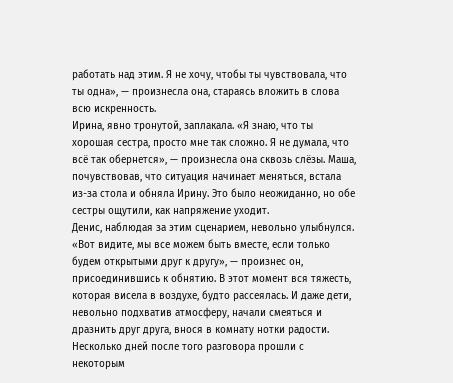работать над этим. Я не хочу, чтобы ты чувствовала, что ты одна», — произнесла она, стараясь вложить в слова всю искренность.
Ирина, явно тронутой, заплакала. «Я знаю, что ты хорошая сестра, просто мне так сложно. Я не думала, что всё так обернется», — произнесла она сквозь слёзы. Маша, почувствовав, что ситуация начинает меняться, встала из-за стола и обняла Ирину. Это было неожиданно, но обе сестры ощутили, как напряжение уходит.
Денис, наблюдая за этим сценарием, невольно улыбнулся. «Вот видите, мы все можем быть вместе, если только будем открытыми друг к другу», — произнес он, присоединившись к обнятию. В этот момент вся тяжесть, которая висела в воздухе, будто рассеялась. И даже дети, невольно подхватив атмосферу, начали смеяться и дразнить друг друга, внося в комнату нотки радости.
Несколько дней после того разговора прошли с некоторым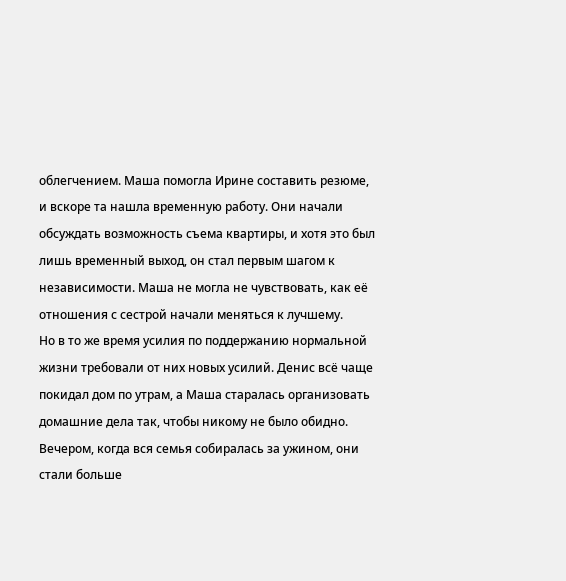облегчением. Маша помогла Ирине составить резюме, и вскоре та нашла временную работу. Они начали обсуждать возможность съема квартиры, и хотя это был лишь временный выход, он стал первым шагом к независимости. Маша не могла не чувствовать, как её отношения с сестрой начали меняться к лучшему.
Но в то же время усилия по поддержанию нормальной жизни требовали от них новых усилий. Денис всё чаще покидал дом по утрам, а Маша старалась организовать домашние дела так, чтобы никому не было обидно. Вечером, когда вся семья собиралась за ужином, они стали больше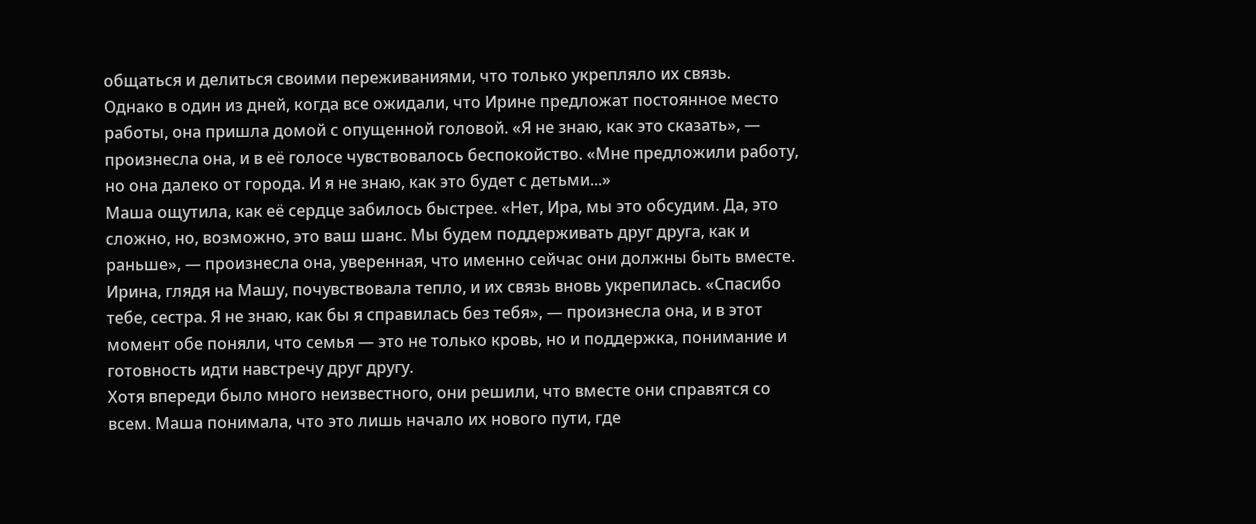общаться и делиться своими переживаниями, что только укрепляло их связь.
Однако в один из дней, когда все ожидали, что Ирине предложат постоянное место работы, она пришла домой с опущенной головой. «Я не знаю, как это сказать», — произнесла она, и в её голосе чувствовалось беспокойство. «Мне предложили работу, но она далеко от города. И я не знаю, как это будет с детьми...»
Маша ощутила, как её сердце забилось быстрее. «Нет, Ира, мы это обсудим. Да, это сложно, но, возможно, это ваш шанс. Мы будем поддерживать друг друга, как и раньше», — произнесла она, уверенная, что именно сейчас они должны быть вместе.
Ирина, глядя на Машу, почувствовала тепло, и их связь вновь укрепилась. «Спасибо тебе, сестра. Я не знаю, как бы я справилась без тебя», — произнесла она, и в этот момент обе поняли, что семья — это не только кровь, но и поддержка, понимание и готовность идти навстречу друг другу.
Хотя впереди было много неизвестного, они решили, что вместе они справятся со всем. Маша понимала, что это лишь начало их нового пути, где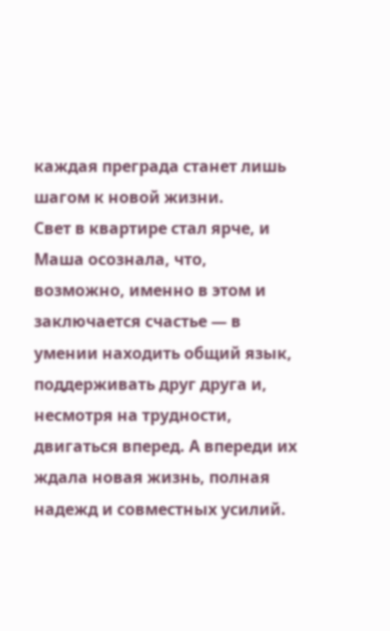каждая преграда станет лишь шагом к новой жизни.
Свет в квартире стал ярче, и Маша осознала, что, возможно, именно в этом и заключается счастье — в умении находить общий язык, поддерживать друг друга и, несмотря на трудности, двигаться вперед. А впереди их ждала новая жизнь, полная надежд и совместных усилий.